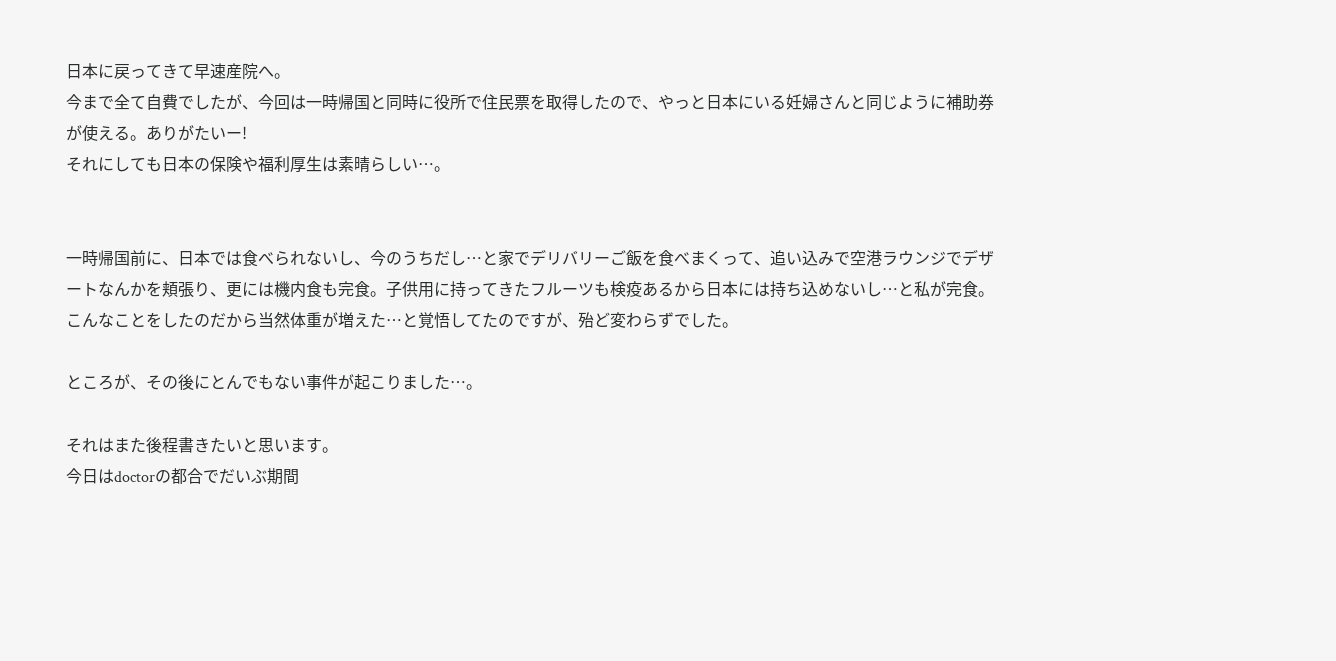日本に戻ってきて早速産院へ。
今まで全て自費でしたが、今回は一時帰国と同時に役所で住民票を取得したので、やっと日本にいる妊婦さんと同じように補助券が使える。ありがたいー!
それにしても日本の保険や福利厚生は素晴らしい…。


一時帰国前に、日本では食べられないし、今のうちだし…と家でデリバリーご飯を食べまくって、追い込みで空港ラウンジでデザートなんかを頬張り、更には機内食も完食。子供用に持ってきたフルーツも検疫あるから日本には持ち込めないし…と私が完食。こんなことをしたのだから当然体重が増えた…と覚悟してたのですが、殆ど変わらずでした。

ところが、その後にとんでもない事件が起こりました…。

それはまた後程書きたいと思います。
今日はdoctorの都合でだいぶ期間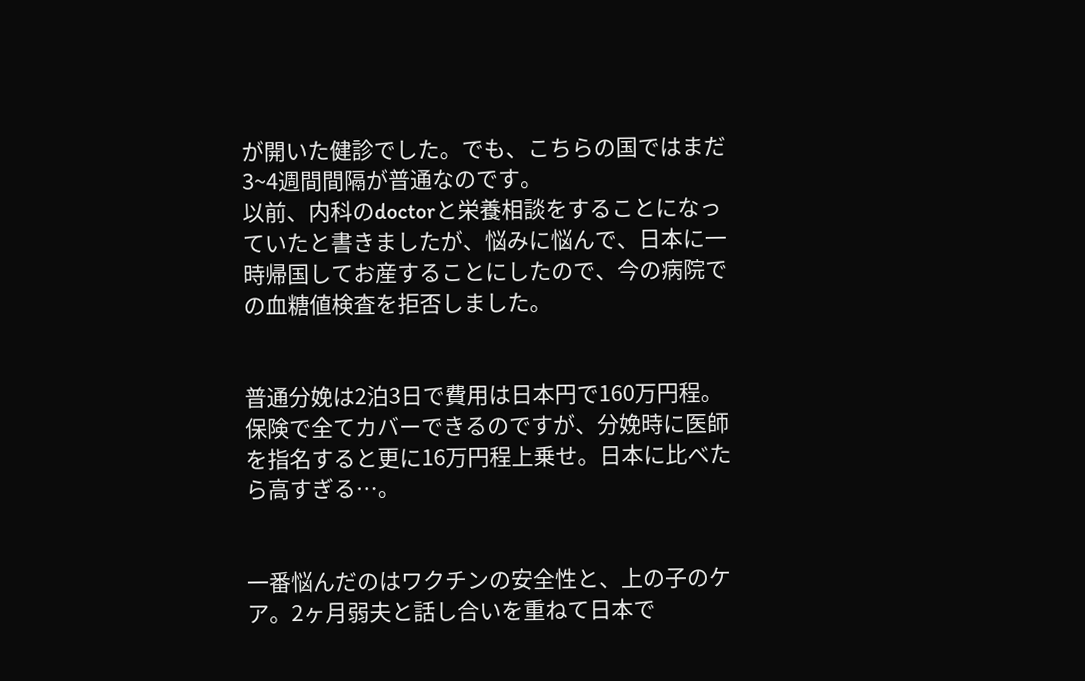が開いた健診でした。でも、こちらの国ではまだ3~4週間間隔が普通なのです。
以前、内科のdoctorと栄養相談をすることになっていたと書きましたが、悩みに悩んで、日本に一時帰国してお産することにしたので、今の病院での血糖値検査を拒否しました。


普通分娩は2泊3日で費用は日本円で160万円程。保険で全てカバーできるのですが、分娩時に医師を指名すると更に16万円程上乗せ。日本に比べたら高すぎる…。


一番悩んだのはワクチンの安全性と、上の子のケア。2ヶ月弱夫と話し合いを重ねて日本で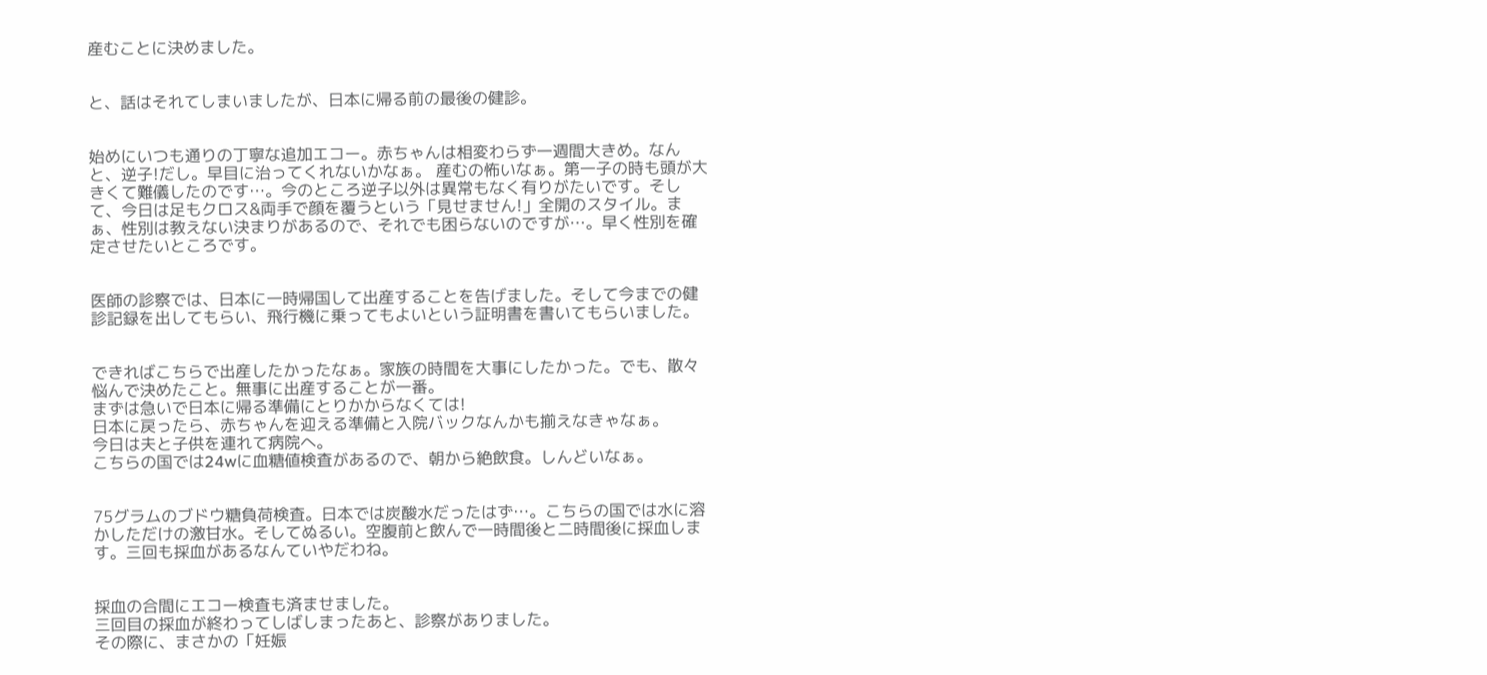産むことに決めました。


と、話はそれてしまいましたが、日本に帰る前の最後の健診。


始めにいつも通りの丁寧な追加エコー。赤ちゃんは相変わらず一週間大きめ。なんと、逆子!だし。早目に治ってくれないかなぁ。 産むの怖いなぁ。第一子の時も頭が大きくて難儀したのです…。今のところ逆子以外は異常もなく有りがたいです。そして、今日は足もクロス&両手で顔を覆うという「見せません!」全開のスタイル。まぁ、性別は教えない決まりがあるので、それでも困らないのですが…。早く性別を確定させたいところです。


医師の診察では、日本に一時帰国して出産することを告げました。そして今までの健診記録を出してもらい、飛行機に乗ってもよいという証明書を書いてもらいました。


できればこちらで出産したかったなぁ。家族の時間を大事にしたかった。でも、散々悩んで決めたこと。無事に出産することが一番。
まずは急いで日本に帰る準備にとりかからなくては!
日本に戻ったら、赤ちゃんを迎える準備と入院バックなんかも揃えなきゃなぁ。
今日は夫と子供を連れて病院へ。
こちらの国では24wに血糖値検査があるので、朝から絶飲食。しんどいなぁ。


75グラムのブドウ糖負荷検査。日本では炭酸水だったはず…。こちらの国では水に溶かしただけの激甘水。そしてぬるい。空腹前と飲んで一時間後と二時間後に採血します。三回も採血があるなんていやだわね。


採血の合間にエコー検査も済ませました。
三回目の採血が終わってしばしまったあと、診察がありました。
その際に、まさかの「妊娠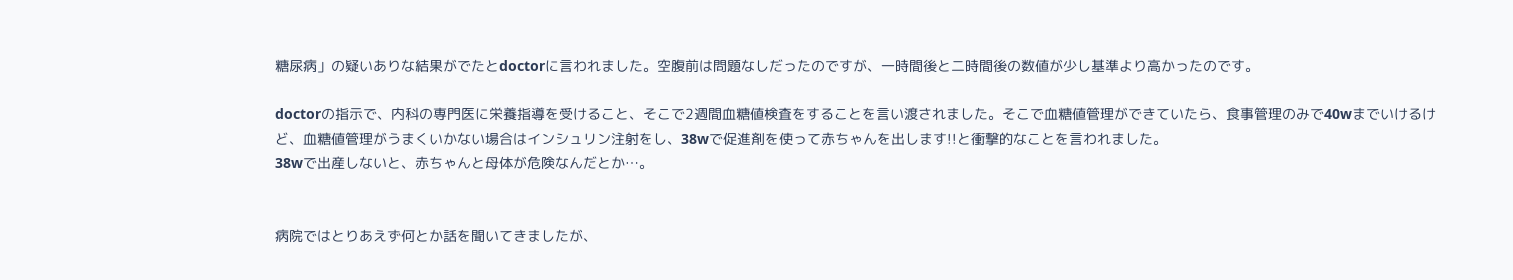糖尿病」の疑いありな結果がでたとdoctorに言われました。空腹前は問題なしだったのですが、一時間後と二時間後の数値が少し基準より高かったのです。

doctorの指示で、内科の専門医に栄養指導を受けること、そこで2週間血糖値検査をすることを言い渡されました。そこで血糖値管理ができていたら、食事管理のみで40wまでいけるけど、血糖値管理がうまくいかない場合はインシュリン注射をし、38wで促進剤を使って赤ちゃんを出します!!と衝撃的なことを言われました。
38wで出産しないと、赤ちゃんと母体が危険なんだとか…。


病院ではとりあえず何とか話を聞いてきましたが、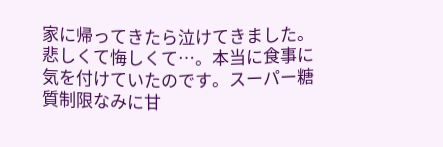家に帰ってきたら泣けてきました。悲しくて悔しくて…。本当に食事に気を付けていたのです。スーパー糖質制限なみに甘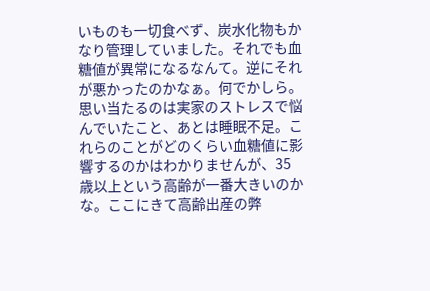いものも一切食べず、炭水化物もかなり管理していました。それでも血糖値が異常になるなんて。逆にそれが悪かったのかなぁ。何でかしら。
思い当たるのは実家のストレスで悩んでいたこと、あとは睡眠不足。これらのことがどのくらい血糖値に影響するのかはわかりませんが、35歳以上という高齢が一番大きいのかな。ここにきて高齢出産の弊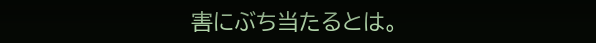害にぶち当たるとは。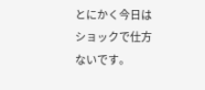とにかく今日はショックで仕方ないです。